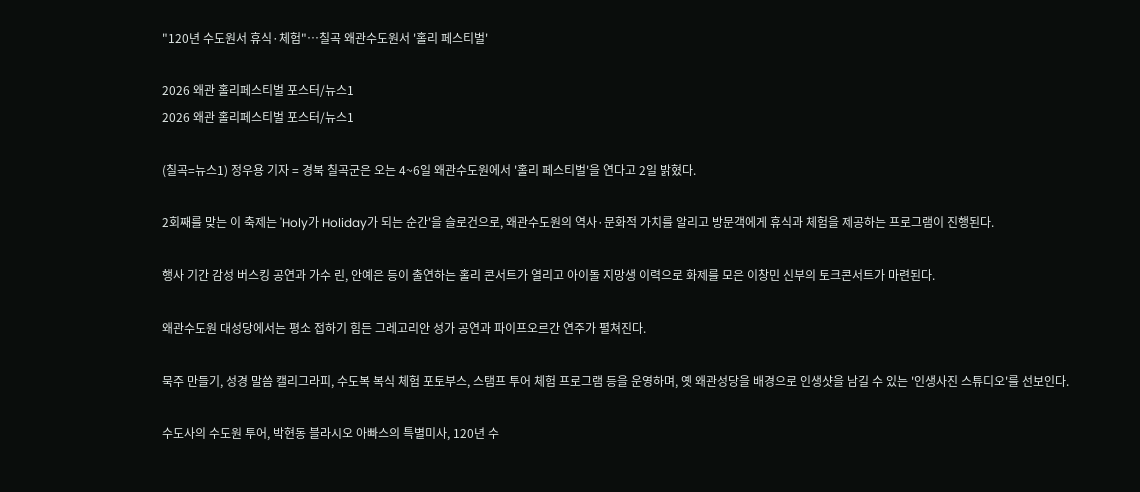"120년 수도원서 휴식·체험"…칠곡 왜관수도원서 '홀리 페스티벌'

2026 왜관 홀리페스티벌 포스터/뉴스1
2026 왜관 홀리페스티벌 포스터/뉴스1

(칠곡=뉴스1) 정우용 기자 = 경북 칠곡군은 오는 4~6일 왜관수도원에서 '홀리 페스티벌'을 연다고 2일 밝혔다.

2회째를 맞는 이 축제는 'Holy가 Holiday가 되는 순간'을 슬로건으로, 왜관수도원의 역사·문화적 가치를 알리고 방문객에게 휴식과 체험을 제공하는 프로그램이 진행된다.

행사 기간 감성 버스킹 공연과 가수 린, 안예은 등이 출연하는 홀리 콘서트가 열리고 아이돌 지망생 이력으로 화제를 모은 이창민 신부의 토크콘서트가 마련된다.

왜관수도원 대성당에서는 평소 접하기 힘든 그레고리안 성가 공연과 파이프오르간 연주가 펼쳐진다.

묵주 만들기, 성경 말씀 캘리그라피, 수도복 복식 체험 포토부스, 스탬프 투어 체험 프로그램 등을 운영하며, 옛 왜관성당을 배경으로 인생샷을 남길 수 있는 '인생사진 스튜디오'를 선보인다.

수도사의 수도원 투어, 박현동 블라시오 아빠스의 특별미사, 120년 수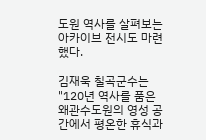도원 역사를 살펴보는 아카이브 전시도 마련했다.

김재욱 칠곡군수는 "120년 역사를 품은 왜관수도원의 영성 공간에서 평온한 휴식과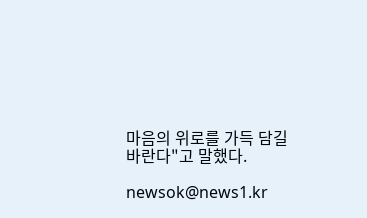마음의 위로를 가득 담길 바란다"고 말했다.

newsok@news1.kr